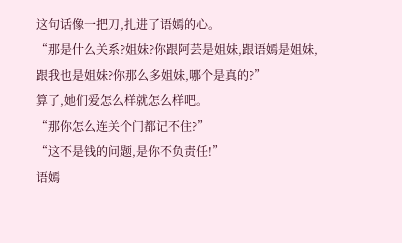这句话像一把刀,扎进了语嫣的心。
“那是什么关系?姐妹?你跟阿芸是姐妹,跟语嫣是姐妹,跟我也是姐妹?你那么多姐妹,哪个是真的?”
算了,她们爱怎么样就怎么样吧。
“那你怎么连关个门都记不住?”
“这不是钱的问题,是你不负责任!”
语嫣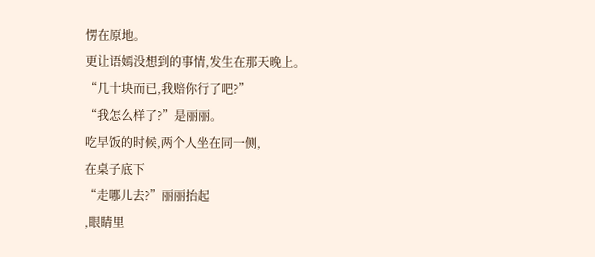愣在原地。
更让语嫣没想到的事情,发生在那天晚上。
“几十块而已,我赔你行了吧?”
“我怎么样了?”是丽丽。
吃早饭的时候,两个人坐在同一侧,
在桌子底下
“走哪儿去?”丽丽抬起
,眼睛里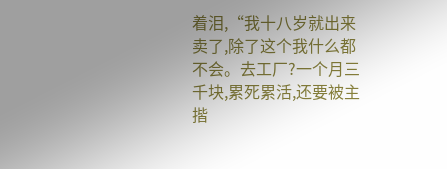着泪,“我十八岁就出来卖了,除了这个我什么都不会。去工厂?一个月三千块,累死累活,还要被主
揩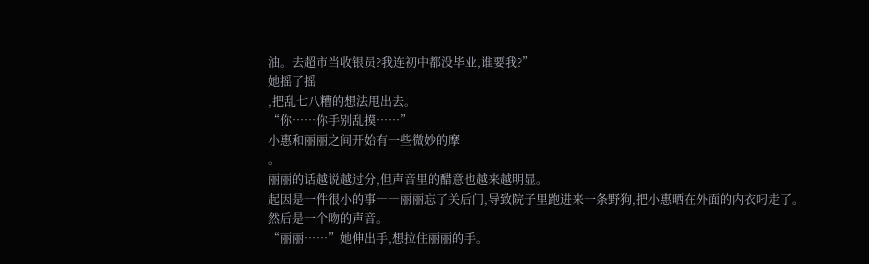油。去超市当收银员?我连初中都没毕业,谁要我?”
她摇了摇
,把乱七八糟的想法甩出去。
“你……你手别乱摸……”
小惠和丽丽之间开始有一些微妙的摩
。
丽丽的话越说越过分,但声音里的醋意也越来越明显。
起因是一件很小的事――丽丽忘了关后门,导致院子里跑进来一条野狗,把小惠晒在外面的内衣叼走了。
然后是一个吻的声音。
“丽丽……”她伸出手,想拉住丽丽的手。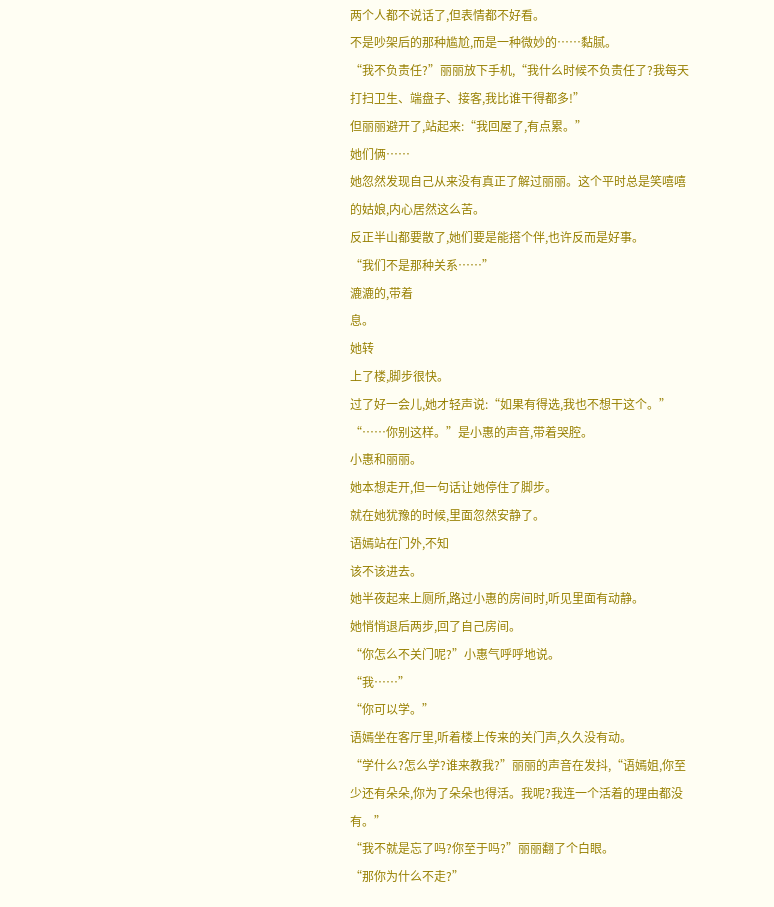两个人都不说话了,但表情都不好看。
不是吵架后的那种尴尬,而是一种微妙的……黏腻。
“我不负责任?”丽丽放下手机,“我什么时候不负责任了?我每天打扫卫生、端盘子、接客,我比谁干得都多!”
但丽丽避开了,站起来:“我回屋了,有点累。”
她们俩……
她忽然发现自己从来没有真正了解过丽丽。这个平时总是笑嘻嘻的姑娘,内心居然这么苦。
反正半山都要散了,她们要是能搭个伴,也许反而是好事。
“我们不是那种关系……”
漉漉的,带着
息。
她转
上了楼,脚步很快。
过了好一会儿,她才轻声说:“如果有得选,我也不想干这个。”
“……你别这样。”是小惠的声音,带着哭腔。
小惠和丽丽。
她本想走开,但一句话让她停住了脚步。
就在她犹豫的时候,里面忽然安静了。
语嫣站在门外,不知
该不该进去。
她半夜起来上厕所,路过小惠的房间时,听见里面有动静。
她悄悄退后两步,回了自己房间。
“你怎么不关门呢?”小惠气呼呼地说。
“我……”
“你可以学。”
语嫣坐在客厅里,听着楼上传来的关门声,久久没有动。
“学什么?怎么学?谁来教我?”丽丽的声音在发抖,“语嫣姐,你至少还有朵朵,你为了朵朵也得活。我呢?我连一个活着的理由都没有。”
“我不就是忘了吗?你至于吗?”丽丽翻了个白眼。
“那你为什么不走?”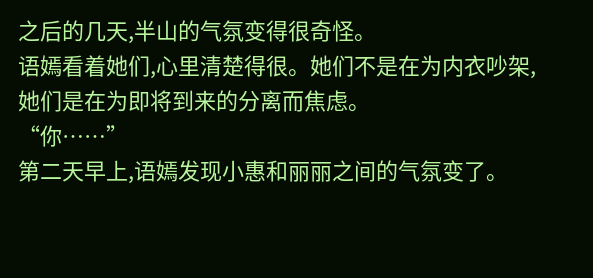之后的几天,半山的气氛变得很奇怪。
语嫣看着她们,心里清楚得很。她们不是在为内衣吵架,她们是在为即将到来的分离而焦虑。
“你……”
第二天早上,语嫣发现小惠和丽丽之间的气氛变了。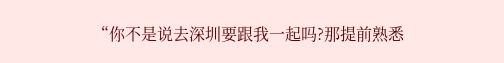“你不是说去深圳要跟我一起吗?那提前熟悉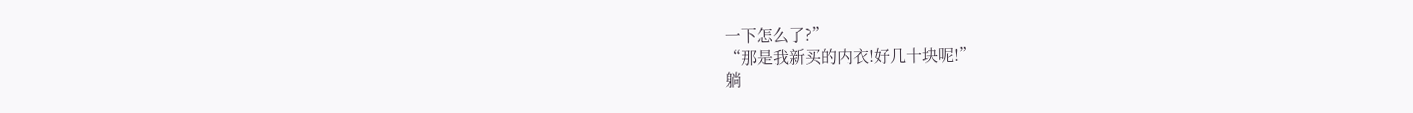一下怎么了?”
“那是我新买的内衣!好几十块呢!”
躺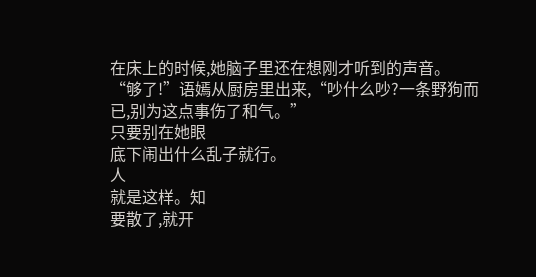在床上的时候,她脑子里还在想刚才听到的声音。
“够了!”语嫣从厨房里出来,“吵什么吵?一条野狗而已,别为这点事伤了和气。”
只要别在她眼
底下闹出什么乱子就行。
人
就是这样。知
要散了,就开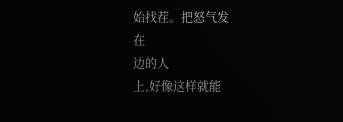始找茬。把怒气发
在
边的人
上,好像这样就能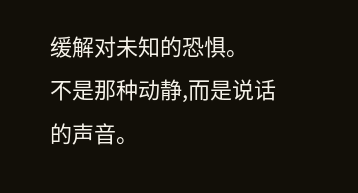缓解对未知的恐惧。
不是那种动静,而是说话的声音。